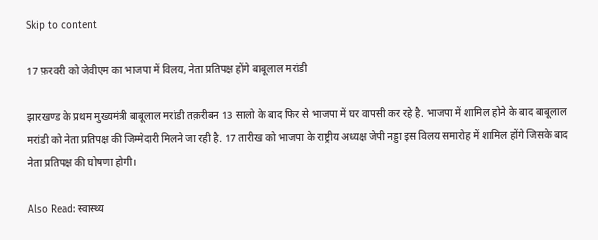Skip to content

17 फ़रवरी को जेवीएम का भाजपा में विलय, नेता प्रतिपक्ष होंगे बाबूलाल मरांडी

झारखण्ड के प्रथम मुख्यमंत्री बाबूलाल मरांडी तक़रीबन 13 सालो के बाद फिर से भाजपा में घर वापसी कर रहे है. भाजपा में शामिल होने के बाद बाबूलाल मरांडी को नेता प्रतिपक्ष की जिम्मेदारी मिलने जा रही है. 17 तारीख को भाजपा के राष्ट्रीय अध्यक्ष जेपी नड्डा इस विलय समारोह में शामिल होंगे जिसके बाद नेता प्रतिपक्ष की घोषणा होगी।

Also Read: स्वास्थ्य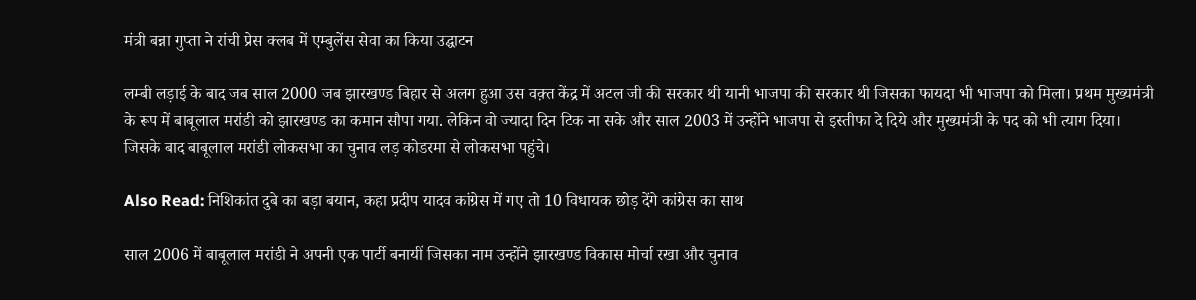मंत्री बन्ना गुप्ता ने रांची प्रेस क्लब में एम्बुलेंस सेवा का किया उद्घाटन

लम्बी लड़ाई के बाद जब साल 2000 जब झारखण्ड बिहार से अलग हुआ उस वक़्त केंद्र में अटल जी की सरकार थी यानी भाजपा की सरकार थी जिसका फायदा भी भाजपा को मिला। प्रथम मुख्यमंत्री के रूप में बाबूलाल मरांडी को झारखण्ड का कमान सौपा गया. लेकिन वो ज्यादा दिन टिक ना सके और साल 2003 में उन्होंने भाजपा से इस्तीफा दे दिये और मुख्यमंत्री के पद को भी त्याग दिया। जिसके बाद बाबूलाल मरांडी लोकसभा का चुनाव लड़ कोडरमा से लोकसभा पहुंचे।

Also Read: निशिकांत दुबे का बड़ा बयान, कहा प्रदीप यादव कांग्रेस में गए तो 10 विधायक छोड़ देंगे कांग्रेस का साथ

साल 2006 में बाबूलाल मरांडी ने अपनी एक पार्टी बनायीं जिसका नाम उन्होंने झारखण्ड विकास मोर्चा रखा और चुनाव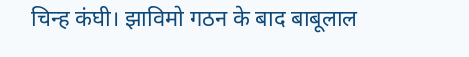चिन्ह कंघी। झाविमो गठन के बाद बाबूलाल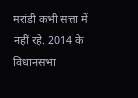मरांडी कभी सत्ता में नहीं रहे. 2014 के विधानसभा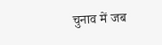चुनाव में जब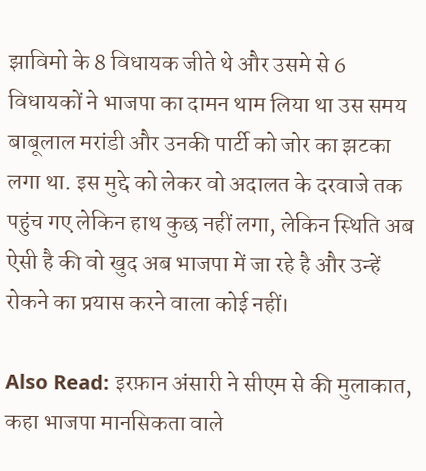झाविमो के 8 विधायक जीते थे और उसमे से 6 विधायकों ने भाजपा का दामन थाम लिया था उस समय बाबूलाल मरांडी और उनकी पार्टी को जोर का झटका लगा था. इस मुद्दे को लेकर वो अदालत के दरवाजे तक पहुंच गए लेकिन हाथ कुछ नहीं लगा, लेकिन स्थिति अब ऐसी है की वो खुद अब भाजपा में जा रहे है और उन्हें रोकने का प्रयास करने वाला कोई नहीं।

Also Read: इरफ़ान अंसारी ने सीएम से की मुलाकात, कहा भाजपा मानसिकता वाले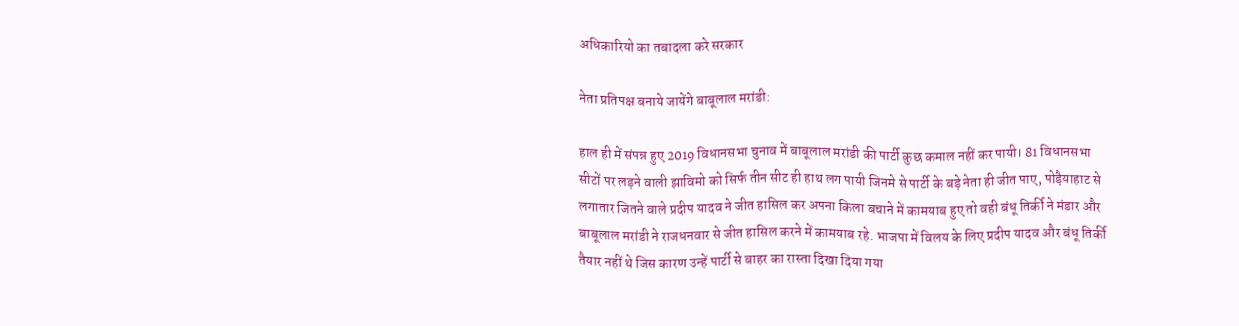अधिकारियो का तबादला करे सरकार

नेता प्रतिपक्ष बनाये जायेंगे बाबूलाल मरांडी:

हाल ही में संपन्न हुए 2019 विधानसभा चुनाव में बाबूलाल मरांडी की पार्टी कुछ कमाल नहीं कर पायी। 81 विधानसभा सीटों पर लड़ने वाली झाविमो को सिर्फ तीन सीट ही हाथ लग पायी जिनमे से पार्टी के बड़े नेता ही जीत पाए, पोड़ैयाहाट से लगातार जितने वाले प्रदीप यादव ने जीत हासिल कर अपना किला बचाने में कामयाब हुए तो वही बंधू तिर्की ने मंडार और बाबूलाल मरांडी ने राजधनवार से जीत हासिल करने में कामयाब रहे. भाजपा में विलय के लिए प्रदीप यादव और बंधू तिर्की तैयार नहीं थे जिस कारण उन्हें पार्टी से बाहर का रास्ता दिखा दिया गया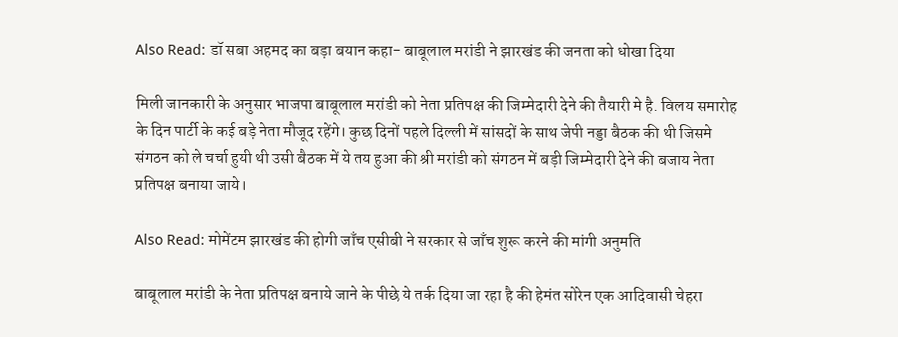Also Read: डॉ सबा अहमद का बड़ा बयान कहा- बाबूलाल मरांडी ने झारखंड की जनता को धोखा दिया

मिली जानकारी के अनुसार भाजपा बाबूलाल मरांडी को नेता प्रतिपक्ष की जिम्मेदारी देने की तैयारी मे है. विलय समारोह के दिन पार्टी के कई बड़े नेता मौजूद रहेंगे। कुछ दिनों पहले दिल्ली में सांसदों के साथ जेपी नड्डा बैठक की थी जिसमे संगठन को ले चर्चा हुयी थी उसी बैठक में ये तय हुआ की श्री मरांडी को संगठन में बड़ी जिम्मेदारी देने की बजाय नेता प्रतिपक्ष बनाया जाये।

Also Read: मोमेंटम झारखंड की होगी जाँच एसीबी ने सरकार से जाँच शुरू करने की मांगी अनुमति

बाबूलाल मरांडी के नेता प्रतिपक्ष बनाये जाने के पीछे ये तर्क दिया जा रहा है की हेमंत सोरेन एक आदिवासी चेहरा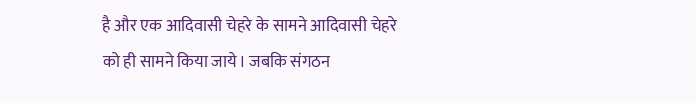है और एक आदिवासी चेहरे के सामने आदिवासी चेहरे को ही सामने किया जाये। जबकि संगठन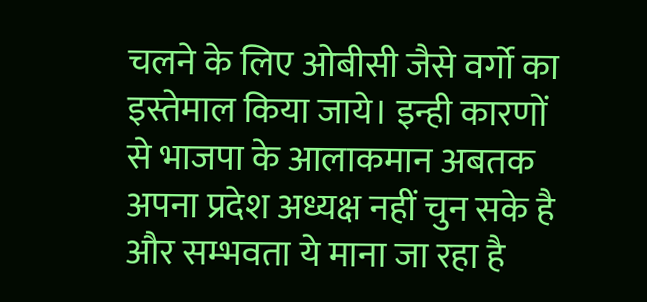चलने के लिए ओबीसी जैसे वर्गो का इस्तेमाल किया जाये। इन्ही कारणों से भाजपा के आलाकमान अबतक अपना प्रदेश अध्यक्ष नहीं चुन सके है और सम्भवता ये माना जा रहा है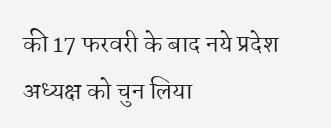की 17 फरवरी के बाद नये प्रदेश अध्यक्ष को चुन लिया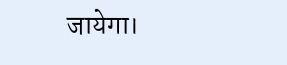जायेगा।